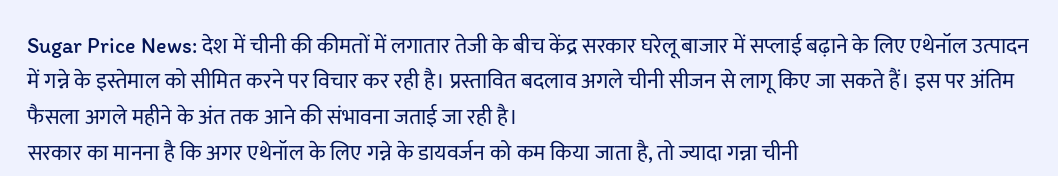Sugar Price News: देश में चीनी की कीमतों में लगातार तेजी के बीच केंद्र सरकार घरेलू बाजार में सप्लाई बढ़ाने के लिए एथेनॉल उत्पादन में गन्ने के इस्तेमाल को सीमित करने पर विचार कर रही है। प्रस्तावित बदलाव अगले चीनी सीजन से लागू किए जा सकते हैं। इस पर अंतिम फैसला अगले महीने के अंत तक आने की संभावना जताई जा रही है।
सरकार का मानना है कि अगर एथेनॉल के लिए गन्ने के डायवर्जन को कम किया जाता है, तो ज्यादा गन्ना चीनी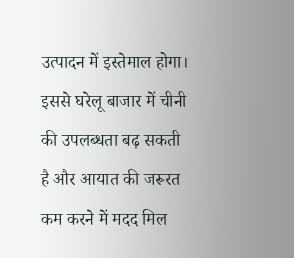उत्पादन में इस्तेमाल होगा। इससे घरेलू बाजार में चीनी की उपलब्धता बढ़ सकती है और आयात की जरूरत कम करने में मदद मिल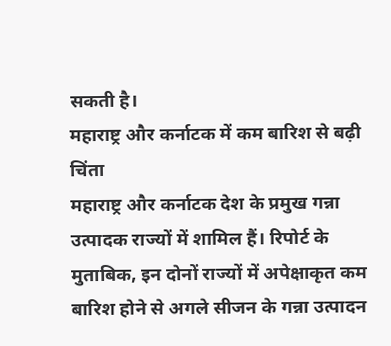सकती है।
महाराष्ट्र और कर्नाटक में कम बारिश से बढ़ी चिंता
महाराष्ट्र और कर्नाटक देश के प्रमुख गन्ना उत्पादक राज्यों में शामिल हैं। रिपोर्ट के मुताबिक, इन दोनों राज्यों में अपेक्षाकृत कम बारिश होने से अगले सीजन के गन्ना उत्पादन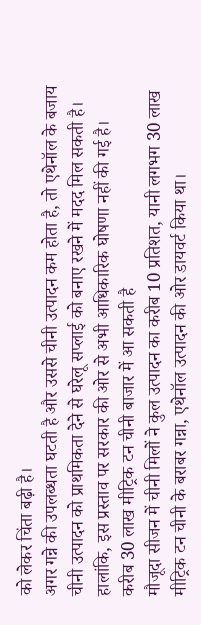को लेकर चिंता बढ़ी है।
अगर गन्ने की उपलब्धता घटती है और उससे चीनी उत्पादन कम होता है, तो एथेनॉल के बजाय चीनी उत्पादन को प्राथमिकता देने से घरेलू सप्लाई को बनाए रखने में मदद मिल सकती है। हालांकि, इस प्रस्ताव पर सरकार की ओर से अभी आधिकारिक घोषणा नहीं की गई है।
करीब 30 लाख मीट्रिक टन चीनी बाजार में आ सकती है
मौजूदा सीजन में चीनी मिलों ने कुल उत्पादन का करीब 10 प्रतिशत, यानी लगभग 30 लाख मीट्रिक टन चीनी के बराबर गन्ना, एथेनॉल उत्पादन की ओर डायवर्ट किया था।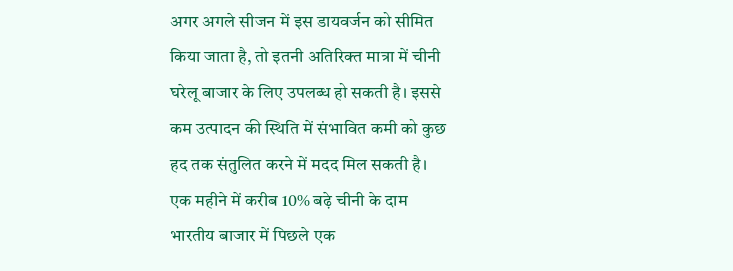अगर अगले सीजन में इस डायवर्जन को सीमित किया जाता है, तो इतनी अतिरिक्त मात्रा में चीनी घरेलू बाजार के लिए उपलब्ध हो सकती है। इससे कम उत्पादन की स्थिति में संभावित कमी को कुछ हद तक संतुलित करने में मदद मिल सकती है।
एक महीने में करीब 10% बढ़े चीनी के दाम
भारतीय बाजार में पिछले एक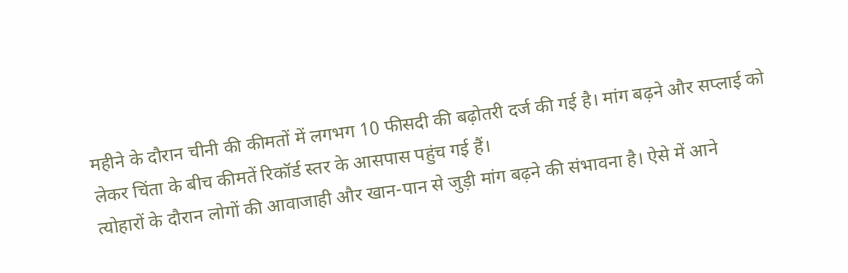महीने के दौरान चीनी की कीमतों में लगभग 10 फीसदी की बढ़ोतरी दर्ज की गई है। मांग बढ़ने और सप्लाई को लेकर चिंता के बीच कीमतें रिकॉर्ड स्तर के आसपास पहुंच गई हैं।
त्योहारों के दौरान लोगों की आवाजाही और खान-पान से जुड़ी मांग बढ़ने की संभावना है। ऐसे में आने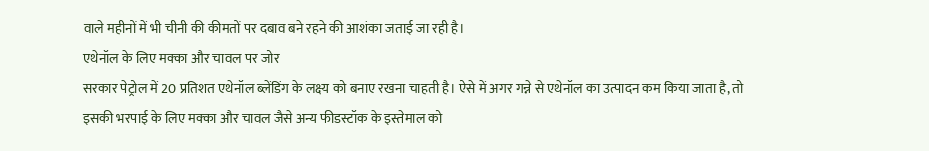वाले महीनों में भी चीनी की कीमतों पर दबाव बने रहने की आशंका जताई जा रही है।
एथेनॉल के लिए मक्का और चावल पर जोर
सरकार पेट्रोल में 20 प्रतिशत एथेनॉल ब्लेंडिंग के लक्ष्य को बनाए रखना चाहती है। ऐसे में अगर गन्ने से एथेनॉल का उत्पादन कम किया जाता है, तो इसकी भरपाई के लिए मक्का और चावल जैसे अन्य फीडस्टॉक के इस्तेमाल को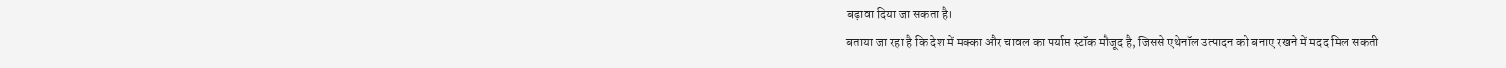बढ़ावा दिया जा सकता है।
बताया जा रहा है कि देश में मक्का और चावल का पर्याप्त स्टॉक मौजूद है, जिससे एथेनॉल उत्पादन को बनाए रखने में मदद मिल सकती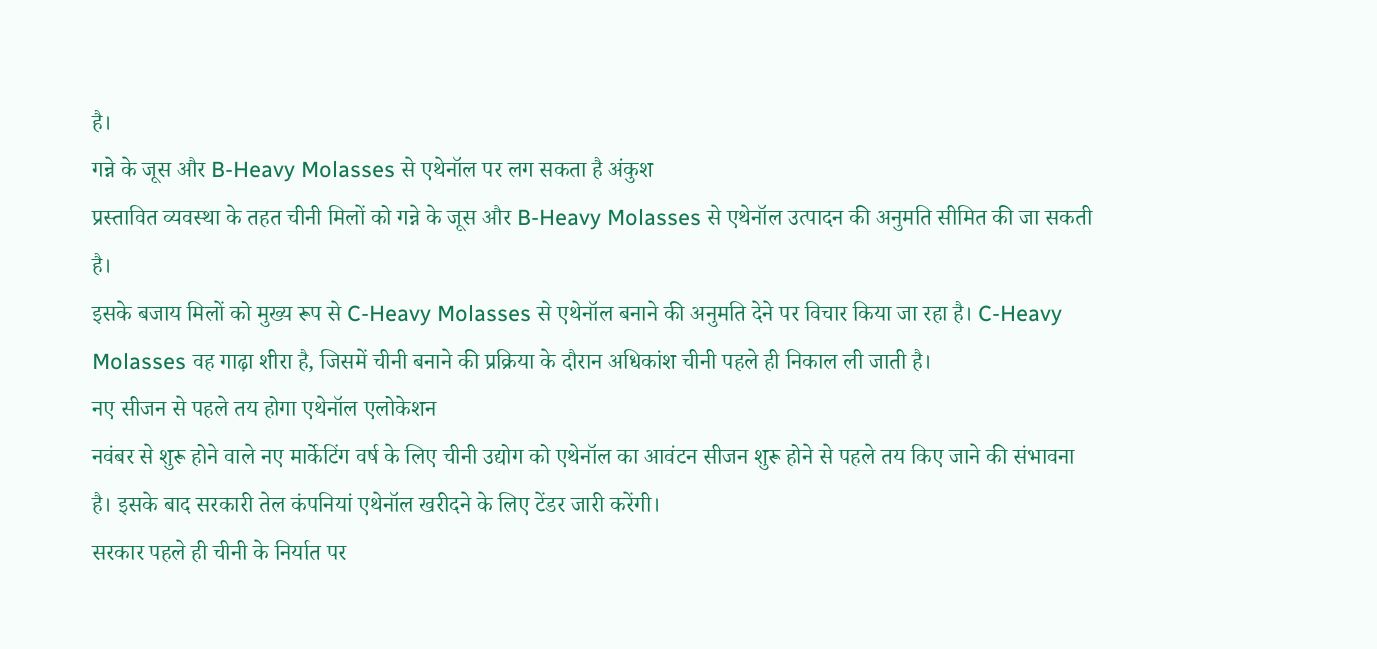है।
गन्ने के जूस और B-Heavy Molasses से एथेनॉल पर लग सकता है अंकुश
प्रस्तावित व्यवस्था के तहत चीनी मिलों को गन्ने के जूस और B-Heavy Molasses से एथेनॉल उत्पादन की अनुमति सीमित की जा सकती है।
इसके बजाय मिलों को मुख्य रूप से C-Heavy Molasses से एथेनॉल बनाने की अनुमति देने पर विचार किया जा रहा है। C-Heavy Molasses वह गाढ़ा शीरा है, जिसमें चीनी बनाने की प्रक्रिया के दौरान अधिकांश चीनी पहले ही निकाल ली जाती है।
नए सीजन से पहले तय होगा एथेनॉल एलोकेशन
नवंबर से शुरू होने वाले नए मार्केटिंग वर्ष के लिए चीनी उद्योग को एथेनॉल का आवंटन सीजन शुरू होने से पहले तय किए जाने की संभावना है। इसके बाद सरकारी तेल कंपनियां एथेनॉल खरीदने के लिए टेंडर जारी करेंगी।
सरकार पहले ही चीनी के निर्यात पर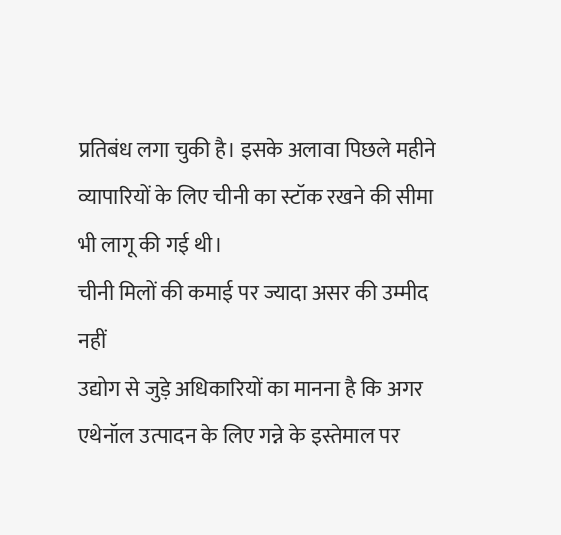प्रतिबंध लगा चुकी है। इसके अलावा पिछले महीने व्यापारियों के लिए चीनी का स्टॉक रखने की सीमा भी लागू की गई थी।
चीनी मिलों की कमाई पर ज्यादा असर की उम्मीद नहीं
उद्योग से जुड़े अधिकारियों का मानना है कि अगर एथेनॉल उत्पादन के लिए गन्ने के इस्तेमाल पर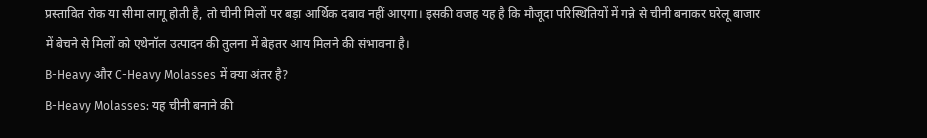प्रस्तावित रोक या सीमा लागू होती है, तो चीनी मिलों पर बड़ा आर्थिक दबाव नहीं आएगा। इसकी वजह यह है कि मौजूदा परिस्थितियों में गन्ने से चीनी बनाकर घरेलू बाजार में बेचने से मिलों को एथेनॉल उत्पादन की तुलना में बेहतर आय मिलने की संभावना है।
B-Heavy और C-Heavy Molasses में क्या अंतर है?
B-Heavy Molasses: यह चीनी बनाने की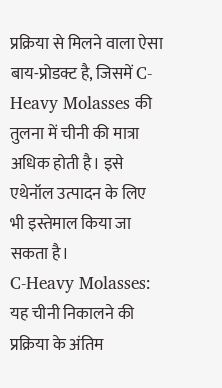प्रक्रिया से मिलने वाला ऐसा बाय-प्रोडक्ट है, जिसमें C-Heavy Molasses की तुलना में चीनी की मात्रा अधिक होती है। इसे एथेनॉल उत्पादन के लिए भी इस्तेमाल किया जा सकता है।
C-Heavy Molasses: यह चीनी निकालने की प्रक्रिया के अंतिम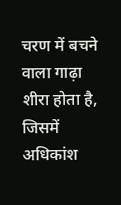चरण में बचने वाला गाढ़ा शीरा होता है, जिसमें अधिकांश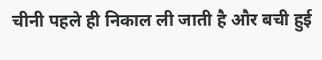चीनी पहले ही निकाल ली जाती है और बची हुई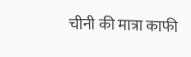चीनी की मात्रा काफी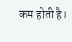कम होती है।